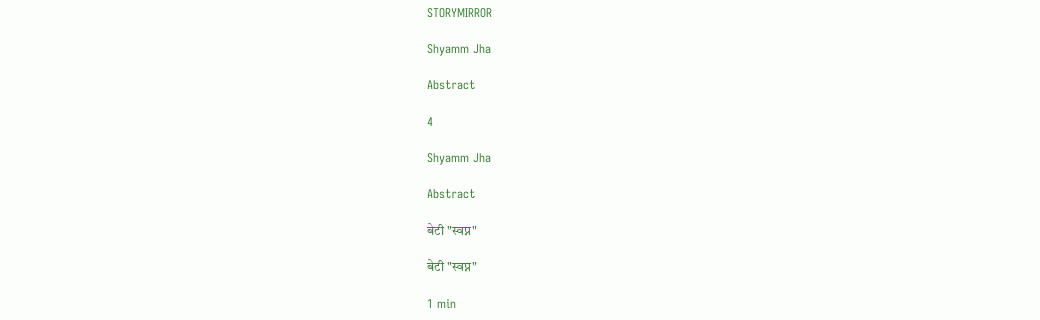STORYMIRROR

Shyamm Jha

Abstract

4

Shyamm Jha

Abstract

बेटी "स्वप्न"

बेटी "स्वप्न"

1 min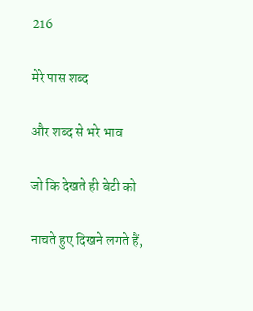216

मेरे पास शब्द

और शब्द से भरे भाव

जो कि देखते ही बेटी को

नाचते हुए दिखने लगते हैं,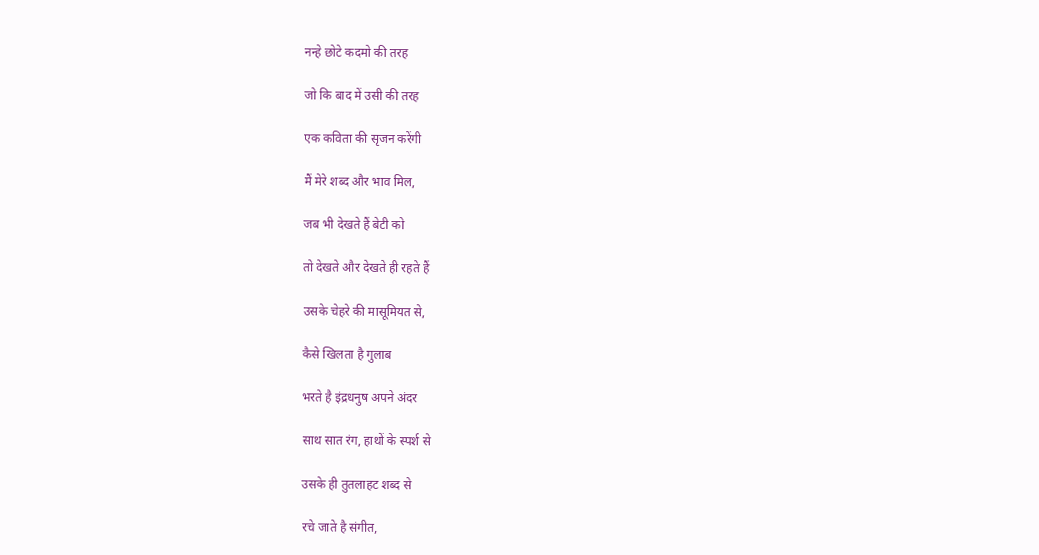नन्हे छोटे कदमो की तरह

जो कि बाद में उसी की तरह

एक कविता की सृजन करेंगी

मैं मेरे शब्द और भाव मिल,

जब भी देखते हैं बेटी को

तो देखते और देखते ही रहते हैं

उसके चेहरे की मासूमियत से,

कैसे खिलता है गुलाब

भरते है इंद्रधनुष अपने अंदर

साथ सात रंग, हाथों के स्पर्श से

उसके ही तुतलाहट शब्द से

रचे जाते है संगीत,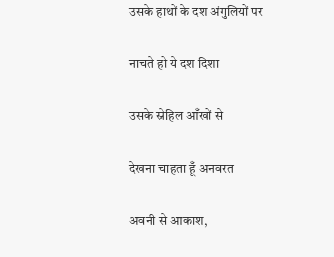उसके हाथों के दश अंगुलियों पर

नाचते हो ये दश दिशा

उसके स्नेहिल आँखों से

देखना चाहता हूँ अनवरत

अवनी से आकाश,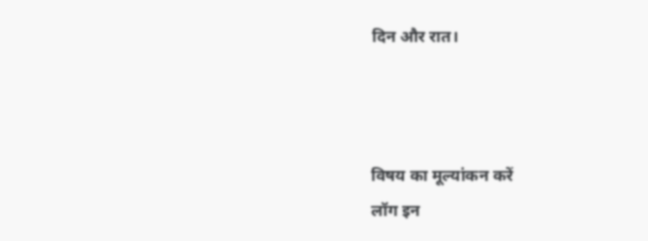दिन और रात।



विषय का मूल्यांकन करें
लॉग इन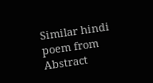Similar hindi poem from Abstract